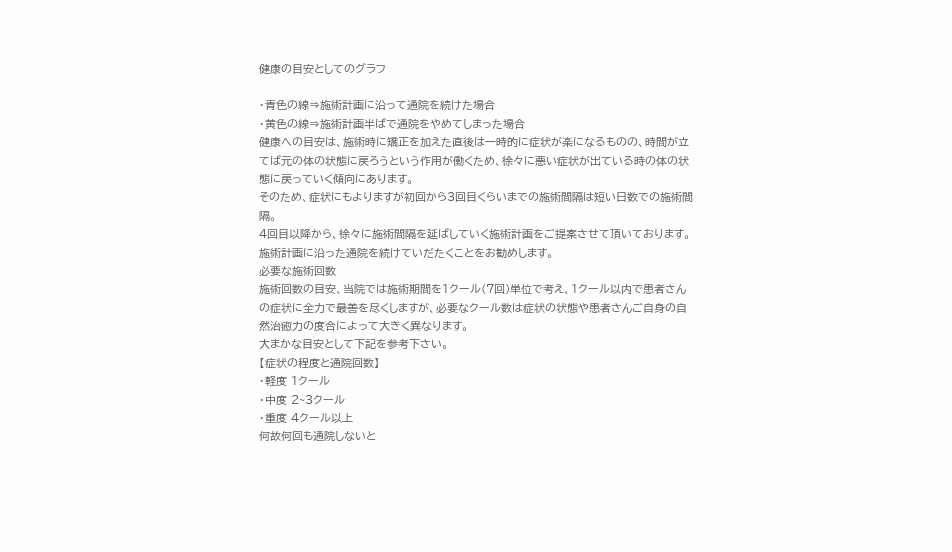健康の目安としてのグラフ

・青色の線⇒施術計画に沿って通院を続けた場合
・黄色の線⇒施術計画半ばで通院をやめてしまった場合
健康への目安は、施術時に矯正を加えた直後は一時的に症状が楽になるものの、時間が立てば元の体の状態に戻ろうという作用が働くため、徐々に悪い症状が出ている時の体の状態に戻っていく傾向にあります。
そのため、症状にもよりますが初回から3回目くらいまでの施術間隔は短い日数での施術間隔。
4回目以降から、徐々に施術間隔を延ばしていく施術計画をご提案させて頂いております。
施術計画に沿った通院を続けていだたくことをお勧めします。
必要な施術回数
施術回数の目安、当院では施術期間を1クール(7回)単位で考え、1クール以内で患者さんの症状に全力で最善を尽くしますが、必要なクール数は症状の状態や患者さんご自身の自然治癒力の度合によって大きく異なります。
大まかな目安として下記を参考下さい。
【症状の程度と通院回数】
・軽度 1クール
・中度 2~3クール
・重度 4クール以上
何故何回も通院しないと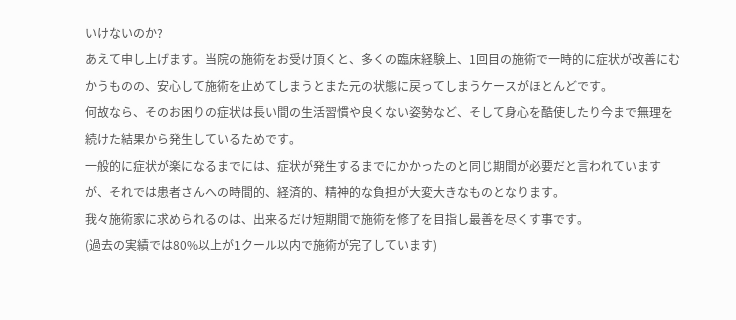いけないのか?
あえて申し上げます。当院の施術をお受け頂くと、多くの臨床経験上、1回目の施術で一時的に症状が改善にむかうものの、安心して施術を止めてしまうとまた元の状態に戻ってしまうケースがほとんどです。
何故なら、そのお困りの症状は長い間の生活習慣や良くない姿勢など、そして身心を酷使したり今まで無理を続けた結果から発生しているためです。
一般的に症状が楽になるまでには、症状が発生するまでにかかったのと同じ期間が必要だと言われていますが、それでは患者さんへの時間的、経済的、精神的な負担が大変大きなものとなります。
我々施術家に求められるのは、出来るだけ短期間で施術を修了を目指し最善を尽くす事です。
(過去の実績では80%以上が1クール以内で施術が完了しています)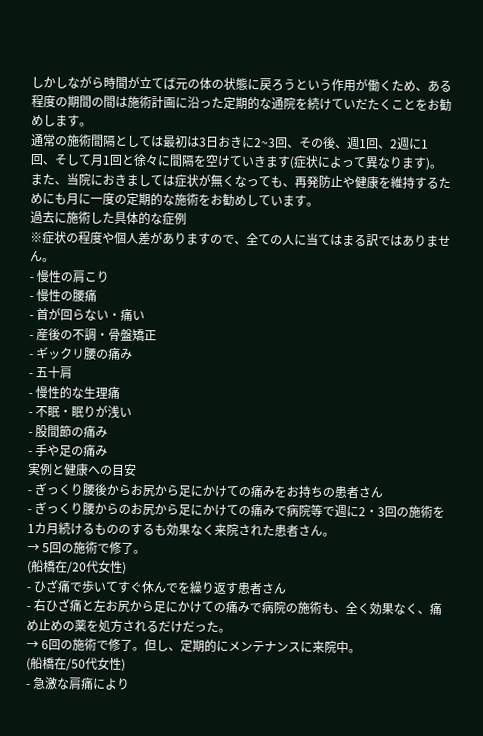しかしながら時間が立てば元の体の状態に戻ろうという作用が働くため、ある程度の期間の間は施術計画に沿った定期的な通院を続けていだたくことをお勧めします。
通常の施術間隔としては最初は3日おきに2~3回、その後、週1回、2週に1回、そして月1回と徐々に間隔を空けていきます(症状によって異なります)。
また、当院におきましては症状が無くなっても、再発防止や健康を維持するためにも月に一度の定期的な施術をお勧めしています。
過去に施術した具体的な症例
※症状の程度や個人差がありますので、全ての人に当てはまる訳ではありません。
- 慢性の肩こり
- 慢性の腰痛
- 首が回らない・痛い
- 産後の不調・骨盤矯正
- ギックリ腰の痛み
- 五十肩
- 慢性的な生理痛
- 不眠・眠りが浅い
- 股間節の痛み
- 手や足の痛み
実例と健康への目安
- ぎっくり腰後からお尻から足にかけての痛みをお持ちの患者さん
- ぎっくり腰からのお尻から足にかけての痛みで病院等で週に2・3回の施術を1カ月続けるもののするも効果なく来院された患者さん。
→ 5回の施術で修了。
(船橋在/20代女性)
- ひざ痛で歩いてすぐ休んでを繰り返す患者さん
- 右ひざ痛と左お尻から足にかけての痛みで病院の施術も、全く効果なく、痛め止めの薬を処方されるだけだった。
→ 6回の施術で修了。但し、定期的にメンテナンスに来院中。
(船橋在/50代女性)
- 急激な肩痛により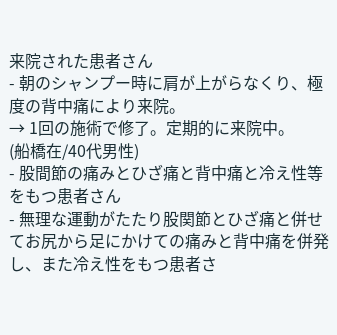来院された患者さん
- 朝のシャンプー時に肩が上がらなくり、極度の背中痛により来院。
→ 1回の施術で修了。定期的に来院中。
(船橋在/40代男性)
- 股間節の痛みとひざ痛と背中痛と冷え性等をもつ患者さん
- 無理な運動がたたり股関節とひざ痛と併せてお尻から足にかけての痛みと背中痛を併発し、また冷え性をもつ患者さ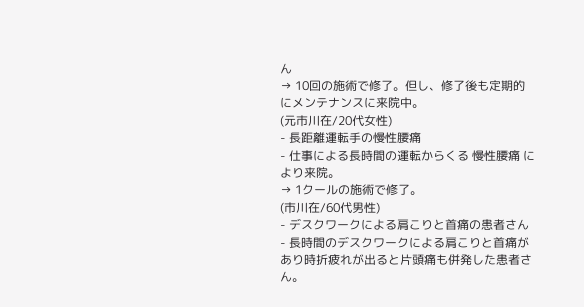ん
→ 10回の施術で修了。但し、修了後も定期的にメンテナンスに来院中。
(元市川在/20代女性)
- 長距離運転手の慢性腰痛
- 仕事による長時間の運転からくる 慢性腰痛 により来院。
→ 1クールの施術で修了。
(市川在/60代男性)
- デスクワークによる肩こりと首痛の患者さん
- 長時間のデスクワークによる肩こりと首痛があり時折疲れが出ると片頭痛も併発した患者さん。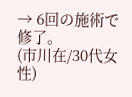→ 6回の施術で修了。
(市川在/30代女性)